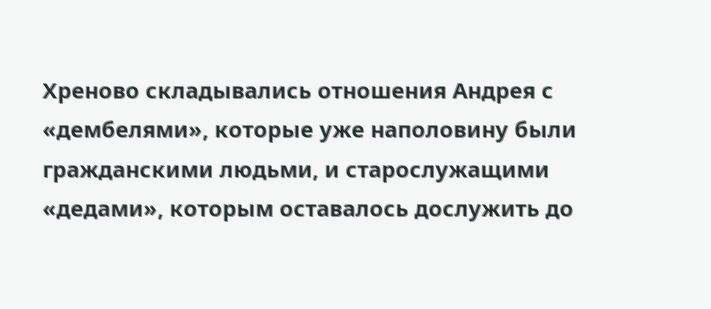Хреново складывались отношения Андрея с «дембелями», которые уже наполовину были гражданскими людьми, и старослужащими «дедами», которым оставалось дослужить до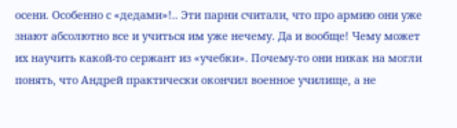осени. Особенно с «дедами»!.. Эти парни считали, что про армию они уже знают абсолютно все и учиться им уже нечему. Да и вообще! Чему может их научить какой-то сержант из «учебки». Почему-то они никак на могли понять, что Андрей практически окончил военное училище, а не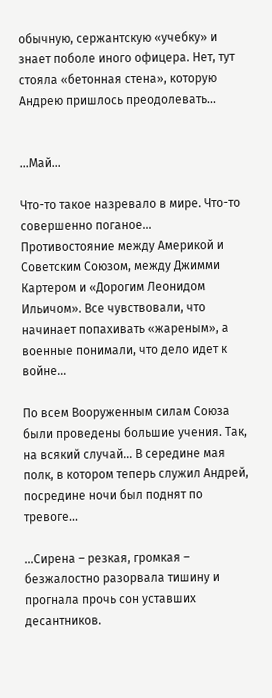обычную, сержантскую «учебку» и знает поболе иного офицера. Нет, тут стояла «бетонная стена», которую Андрею пришлось преодолевать...


...Май...

Что-то такое назревало в мире. Что-то совершенно поганое... Противостояние между Америкой и Советским Союзом, между Джимми Картером и «Дорогим Леонидом Ильичом». Все чувствовали, что начинает попахивать «жареным», а военные понимали, что дело идет к войне...

По всем Вооруженным силам Союза были проведены большие учения. Так, на всякий случай... В середине мая полк, в котором теперь служил Андрей, посредине ночи был поднят по тревоге...

...Сирена – резкая, громкая – безжалостно разорвала тишину и прогнала прочь сон уставших десантников.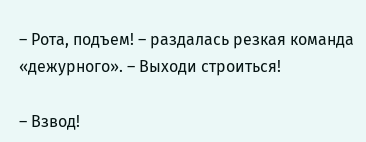– Рота, подъем! – раздалась резкая команда «дежурного». – Выходи строиться!

– Взвод!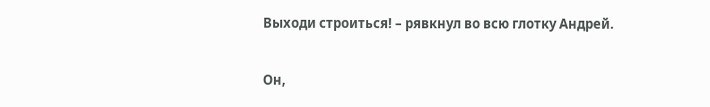Выходи строиться! – рявкнул во всю глотку Андрей.

Он,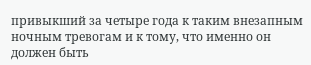привыкший за четыре года к таким внезапным ночным тревогам и к тому, что именно он должен быть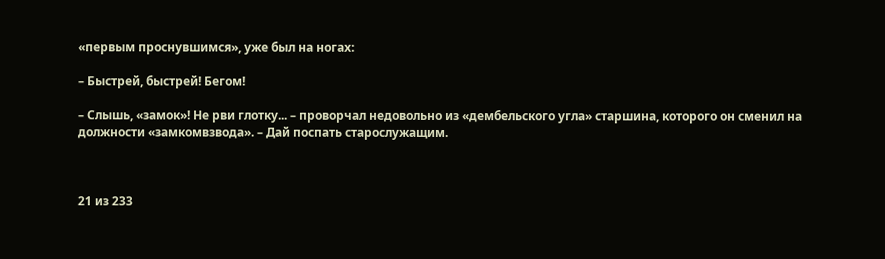«первым проснувшимся», уже был на ногах:

– Быстрей, быстрей! Бегом!

– Слышь, «замок»! Не рви глотку... – проворчал недовольно из «дембельского угла» старшина, которого он сменил на должности «замкомвзвода». – Дай поспать старослужащим.



21 из 233